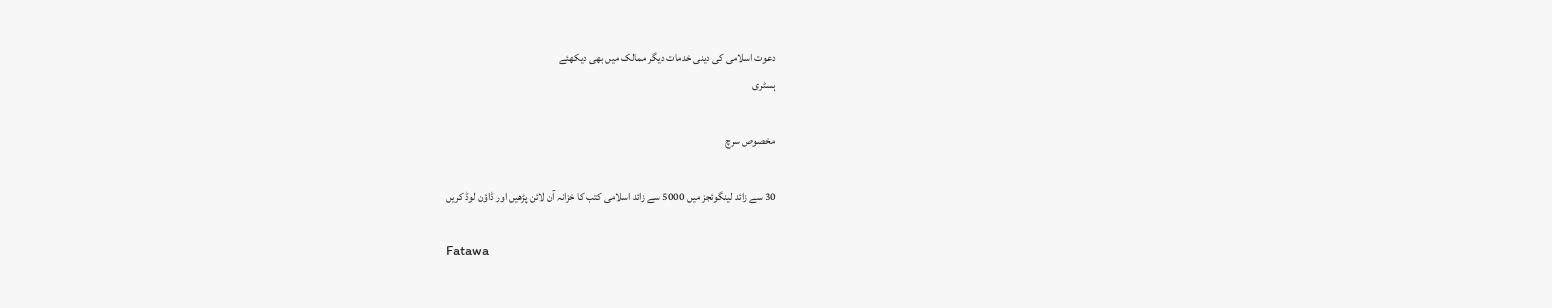دعوت اسلامی کی دینی خدمات دیگر ممالک میں بھی دیکھئے
ہسٹری

مخصوص سرچ

30 سے زائد لینگوئجز میں 5000 سے زائد اسلامی کتب کا خزانہ آن لائن پڑھیں اور ڈاؤن لوڈ کریں

Fatawa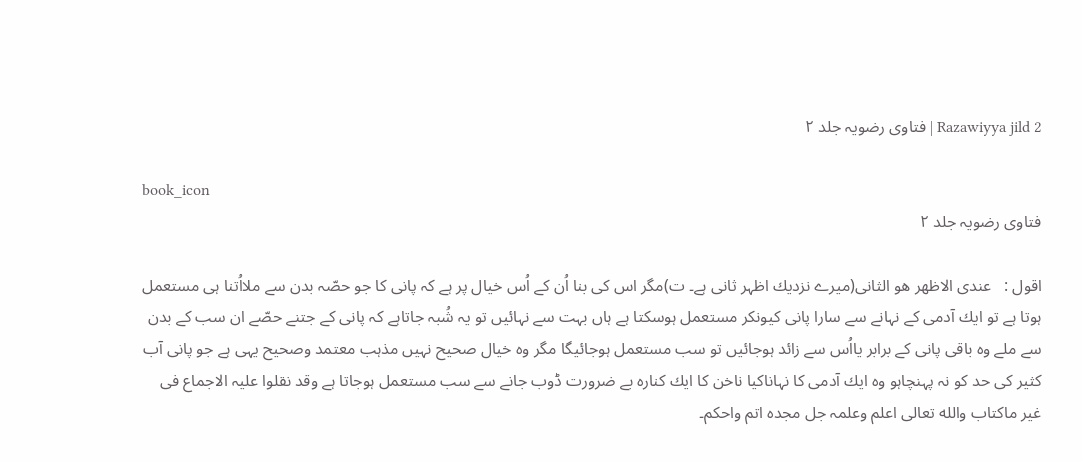Razawiyya jild 2 | فتاوی رضویہ جلد ۲

book_icon
فتاوی رضویہ جلد ۲

اقول :   عندی الاظھر ھو الثانی(میرے نزدیك اظہر ثانی ہے۔ ت)مگر اس کی بنا اُن کے اُس خیال پر ہے کہ پانی کا جو حصّہ بدن سے ملااُتنا ہی مستعمل ہوتا ہے تو ایك آدمی کے نہانے سے سارا پانی کیونکر مستعمل ہوسکتا ہے ہاں بہت سے نہائیں تو یہ شُبہ جاتاہے کہ پانی کے جتنے حصّے ان سب کے بدن سے ملے وہ باقی پانی کے برابر یااُس سے زائد ہوجائیں تو سب مستعمل ہوجائیگا مگر وہ خیال صحیح نہیں مذہب معتمد وصحیح یہی ہے جو پانی آب کثیر کی حد کو نہ پہنچاہو وہ ایك آدمی کا نہاناکیا ناخن کا ایك کنارہ بے ضرورت ڈوب جانے سے سب مستعمل ہوجاتا ہے وقد نقلوا علیہ الاجماع فی غیر ماکتاب والله تعالی اعلم وعلمہ جل مجدہ اتم واحکم۔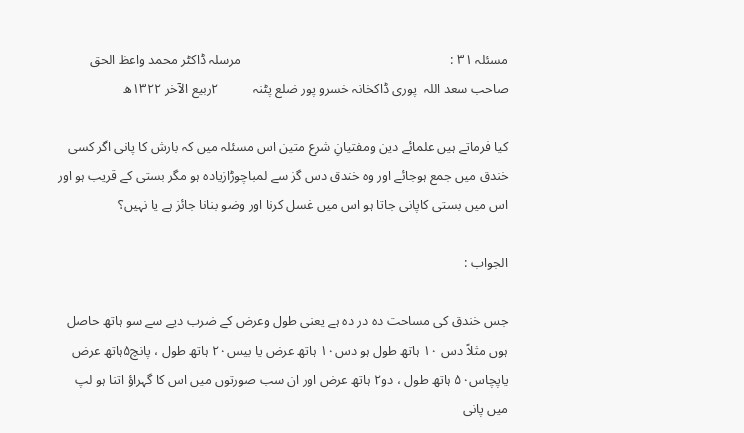مسئلہ ۳۱ :                                                              مرسلہ ڈاکٹر محمد واعظ الحق صاحب سعد اللہ  پوری ڈاکخانہ خسرو پور ضلع پٹنہ          ۲ربیع الآخر ۱۳۲۲ھ

کیا فرماتے ہیں علمائے دین ومفتیانِ شرع متین اس مسئلہ میں کہ بارش کا پانی اگر کسی خندق میں جمع ہوجائے اور وہ خندق دس گز سے لمباچوڑازیادہ ہو مگر بستی کے قریب ہو اور اس میں بستی کاپانی جاتا ہو اس میں غسل کرنا اور وضو بنانا جائز ہے یا نہیں؟

الجواب :

جس خندق کی مساحت دہ در دہ ہے یعنی طول وعرض کے ضرب دیے سے سو ہاتھ حاصل ہوں مثلاً دس ۱۰ ہاتھ طول ہو دس۱۰ ہاتھ عرض یا بیس۲۰ ہاتھ طول ، پانچ۵ہاتھ عرض یاپچاس۵۰ ہاتھ طول ، دو۲ ہاتھ عرض اور ان سب صورتوں میں اس کا گہراؤ اتنا ہو لپ میں پانی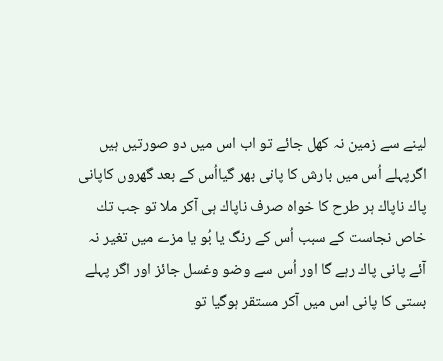لینے سے زمین نہ کھل جائے تو اب اس میں دو صورتیں ہیں اگرپہلے اُس میں بارش کا پانی بھر گیااُس کے بعد گھروں کاپانی پاك ناپاك ہر طرح کا خواہ صرف ناپاك ہی آکر ملا تو جب تك خاص نجاست کے سبب اُس کے رنگ یا بُو یا مزے میں تغیر نہ آئے پانی پاك رہے گا اور اُس سے وضو وغسل جائز اور اگر پہلے بستی کا پانی اس میں آکر مستقر ہوگیا تو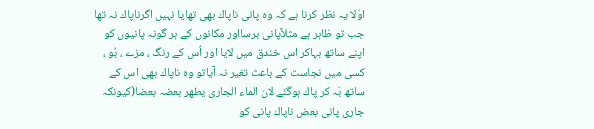اوّلا یہ نظر کرنا ہے کہ وہ پانی ناپاك بھی تھایا نہیں اگرناپاك نہ تھا جب تو ظاہر ہے مثلاًپانی برسااور مکانوں کے ہر گونہ پانیوں کو اپنے ساتھ بہاکر اس خندق میں لایا اور اُس کے رنگ ، مزے ، بُو ، کسی میں نجاست کے باعث تغیر نہ آیاتو وہ ناپاك بھی اس کے ساتھ بَہ کر پاك ہوگئے لان الماء الجاری یطھر بعضہ بعضا(کیونکہ جاری پانی بعض ناپاك پانی کو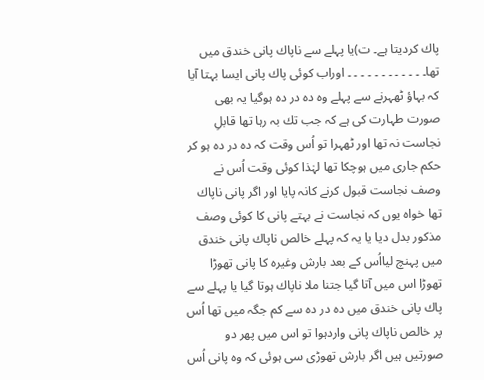پاك کردیتا ہے۔ ت)یا پہلے سے ناپاك پانی خندق میں تھا۔ ۔ ۔ ۔ ۔ ۔ ۔ ۔ ۔ ۔ ۔ ۔ اوراب کوئی پاك پانی ایسا بہتا آیا کہ بہاؤ ٹھہرنے سے پہلے وہ دہ در دہ ہوگیا یہ بھی صورت طہارت کی ہے کہ جب تك بہ رہا تھا قابلِ نجاست نہ تھا اور ٹھہرا تو اُس وقت کہ دہ در دہ ہو کر حکم جاری میں ہوچکا تھا لہٰذا کوئی وقت اُس نے وصف نجاست قبول کرنے کانہ پایا اور اگر پانی ناپاك تھا خواہ یوں کہ نجاست نے بہتے پانی کا کوئی وصف مذکور بدل دیا یا یہ کہ پہلے خالص ناپاك پانی خندق میں پہنچ لیااُس کے بعد بارش وغیرہ کا پانی تھوڑا تھوڑا اس میں آتا گیا جتنا ملا ناپاك ہوتا گیا یا پہلے سے پاك پانی خندق میں دہ در دہ سے کم جگہ میں تھا اُس پر خالص ناپاك پانی واردہوا تو اس میں پھر دو صورتیں ہیں اگر بارش تھوڑی سی ہوئی کہ وہ پانی اُس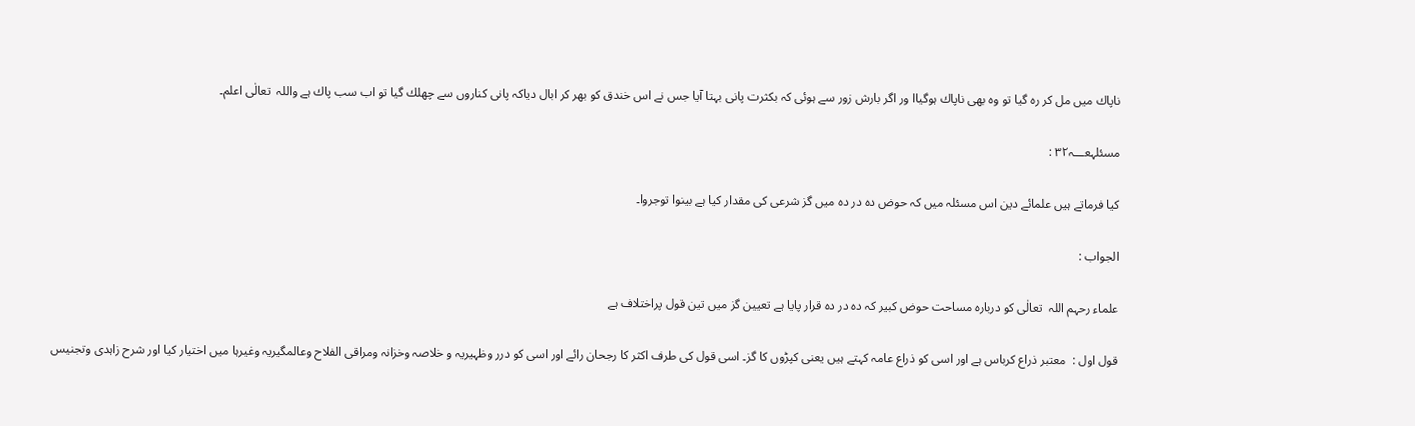ناپاك میں مل کر رہ گیا تو وہ بھی ناپاك ہوگیاا ور اگر بارش زور سے ہوئی کہ بکثرت پانی بہتا آیا جس نے اس خندق کو بھر کر ابال دیاکہ پانی کناروں سے چھلك گیا تو اب سب پاك ہے واللہ  تعالٰی اعلم۔

مسئلہعـــہ۳۲ :

کیا فرماتے ہیں علمائے دین اس مسئلہ میں کہ حوض دہ در دہ میں گز شرعی کی مقدار کیا ہے بینوا توجروا۔

الجواب :

علماء رحہم اللہ  تعالٰی کو دربارہ مساحت حوض کبیر کہ دہ در دہ قرار پایا ہے تعیین گز میں تین قول پراختلاف ہے

قول اول :  معتبر ذراع کرباس ہے اور اسی کو ذراع عامہ کہتے ہیں یعنی کپڑوں کا گز۔ اسی قول کی طرف اکثر کا رجحان رائے اور اسی کو درر وظہیریہ و خلاصہ وخزانہ ومراقی الفلاح وعالمگیریہ وغیرہا میں اختیار کیا اور شرح زاہدی وتجنیس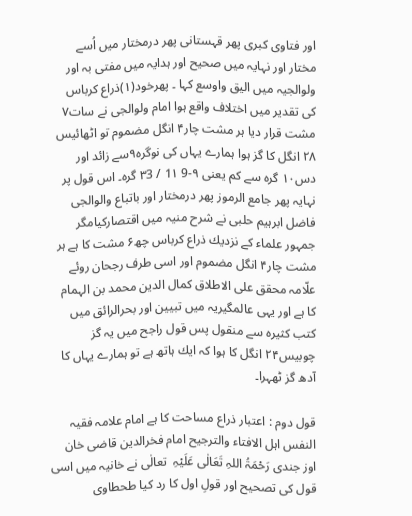اور فتاوی کبری پھر قہستانی پھر درمختار میں اُسے مختار اور نہایہ میں صحیح اور ہدایہ میں مفتی بہ اور ولوالجیہ میں الیق واوسع کہا ۔ پھرخود(۱)ذراع کرباس کی تقدیر میں اختلاف واقع ہوا امام ولوالجی نے سات۷ مشت قرار دیا ہر مشت چار۴ انگل مضموم تو اٹھائیس ۲۸ انگل کا گز ہوا ہمارے یہاں کی نوگرہ۹سے زائد اور دس۱۰ گرہ سے کم یعنی ۹-9 1۱ / ۳3 گرہ۔ اس قول پر نہایہ پھر جامع الرموز پھر درمختار اور باتباع والوالجی فاضل ابرہیم حلبی نے شرح منیہ میں اقتصارکیامگر جمہور علماء کے نزدیك ذراع کرباس چھ۶ مشت کا ہے ہر مشت چار۴ انگل مضموم اور اسی طرف رجحان روئے علّامہ محقق علی الاطلاق کمال الدین محمد بن الہمام کا ہے اور یہی عالمگیریہ میں تبیین اور بحرالرائق میں کتب کثیرہ سے منقول پس قول راجح میں یہ گز چوبیس۲۴ انگل کا ہوا کہ ایك ہاتھ ہے تو ہمارے یہاں کا آدھ گز ٹھہرا۔

قول دوم : اعتبار ذراع مساحت کا ہے امام علامہ فقیہ النفس اہل الافتاء والترجیح امام فخرالدین قاضی خان اوز جندی رَحْمَۃُ اللہِ تَعَالٰی عَلَیْہِ  تعالٰی نے خانیہ میں اسی قول کی تصحیح اور قولِ اول کا رد کیا طحطاوی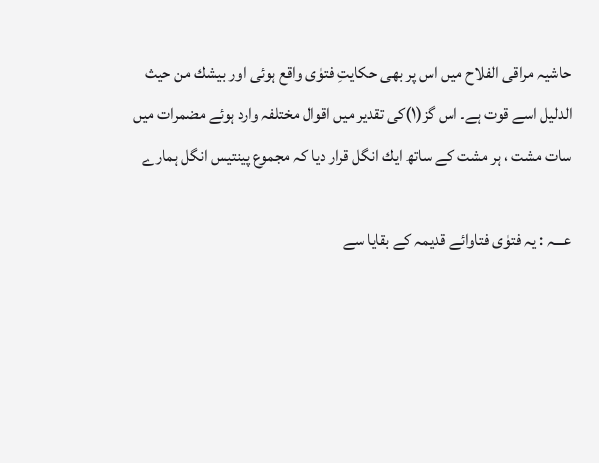حاشیہ مراقی الفلاح میں اس پر بھی حکایتِ فتوٰی واقع ہوئی اور بیشك من حیث الدلیل اسے قوت ہے۔ اس گز(۱)کی تقدیر میں اقوال مختلفہ وارد ہوئے مضمرات میں سات مشت ، ہر مشت کے ساتھ ایك انگل قرار دیا کہ مجموع پینتیس انگل ہمارے

عـــہ : یہ فتوٰی فتاوائے قدیمہ کے بقایا سے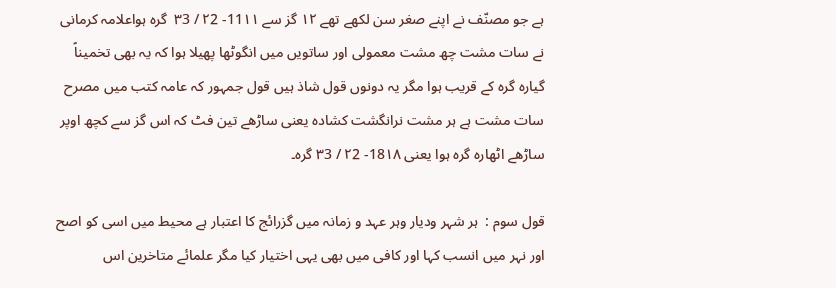ہے جو مصنّف نے اپنے صغر سن لکھے تھے ۱۲ گز سے 11۱۱- ۲2 / ۳3  گرہ ہواعلامہ کرمانی نے سات مشت چھ مشت معمولی اور ساتویں میں انگوٹھا پھیلا ہوا کہ یہ بھی تخمیناً گیارہ گرہ کے قریب ہوا مگر یہ دونوں قول شاذ ہیں قول جمہور کہ عامہ کتب میں مصرح سات مشت ہے ہر مشت نرانگشت کشادہ یعنی ساڑھے تین فٹ کہ اس گز سے کچھ اوپر ساڑھے اٹھارہ گرہ ہوا یعنی 18۱۸- ۲2 / ۳3 گرہ۔

قول سوم :  ہر شہر ودیار وہر عہد و زمانہ میں گزرائج کا اعتبار ہے محیط میں اسی کو اصح اور نہر میں انسب کہا اور کافی میں بھی یہی اختیار کیا مگر علمائے متاخرین اس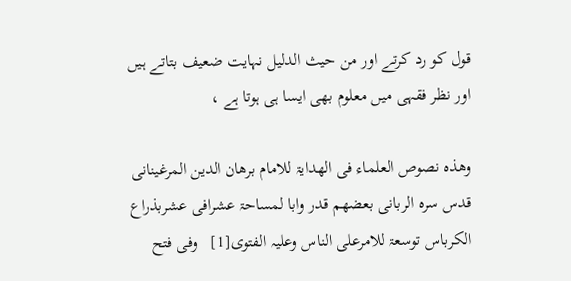قول کو رد کرتے اور من حیث الدلیل نہایت ضعیف بتاتے ہیں اور نظر فقہی میں معلوم بھی ایسا ہی ہوتا ہے ،

وھذہ نصوص العلماء فی الھدایۃ للامام برھان الدین المرغینانی قدس سرہ الربانی بعضھم قدر وابا لمساحۃ عشرافی عشربذراع الکرباس توسعۃ للامرعلی الناس وعلیہ الفتوی[1]   وفی فتح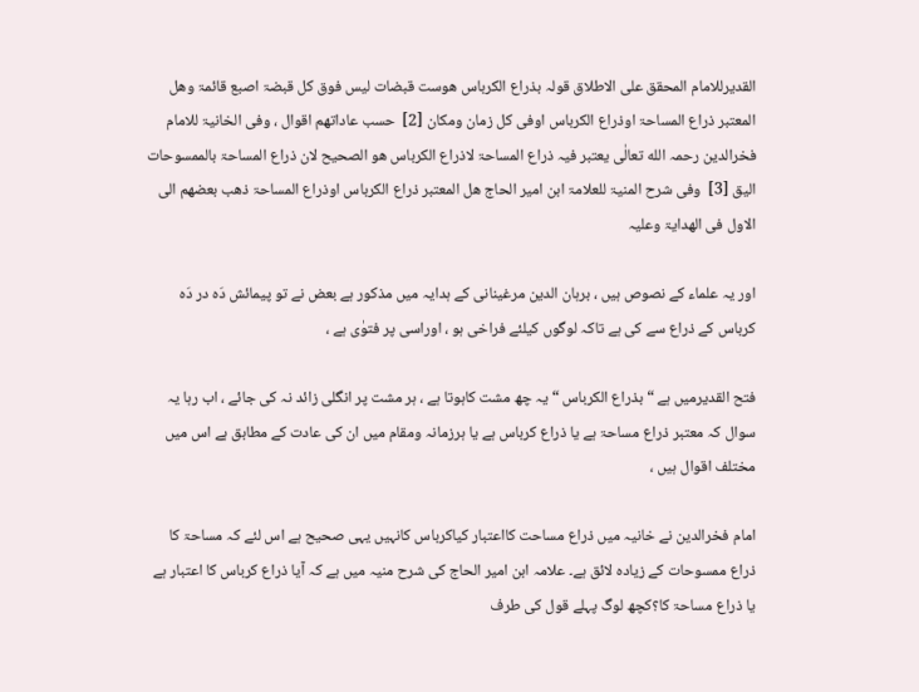القدیرللامام المحقق علی الاطلاق قولہ بذراع الکرباس ھوست قبضات لیس فوق کل قبضۃ اصبع قائمۃ وھل المعتبر ذراع المساحۃ اوذراع الکرباس اوفی کل زمان ومکان [2]  حسب عاداتھم اقوال ، وفی الخانیۃ للامام فخرالدین رحمہ الله تعالٰی یعتبر فیہ ذراع المساحۃ لاذراع الکرباس ھو الصحیح لان ذراع المساحۃ بالممسوحات الیق [3]  وفی شرح المنیۃ للعلامۃ ابن امیر الحاج ھل المعتبر ذراع الکرباس اوذراع المساحۃ ذھب بعضھم الی الاول فی الھدایۃ وعلیہ

اور یہ علماء کے نصوص ہیں ، برہان الدین مرغینانی کے ہدایہ میں مذکور ہے بعض نے تو پیمائش دَہ در دَہ کرباس کے ذراع سے کی ہے تاکہ لوگوں کیلئے فراخی ہو ، اوراسی پر فتوٰی ہے ،

فتح القدیرمیں ہے “ بذراع الکرباس “ یہ چھ مشت کاہوتا ہے ، ہر مشت پر انگلی زائد نہ کی جائے ، اب رہا یہ سوال کہ معتبر ذراع مساحۃ ہے یا ذراع کرباس ہے یا ہرزمانہ ومقام میں ان کی عادت کے مطابق ہے اس میں مختلف اقوال ہیں ،

امام فخرالدین نے خانیہ میں ذراع مساحت کااعتبار کیاکرباس کانہیں یہی صحیح ہے اس لئے کہ مساحۃ کا ذراع ممسوحات کے زیادہ لائق ہے۔ علامہ ابن امیر الحاج کی شرح منیہ میں ہے کہ آیا ذراع کرباس کا اعتبار ہے یا ذراع مساحۃ کا؟کچھ لوگ پہلے قول کی طرف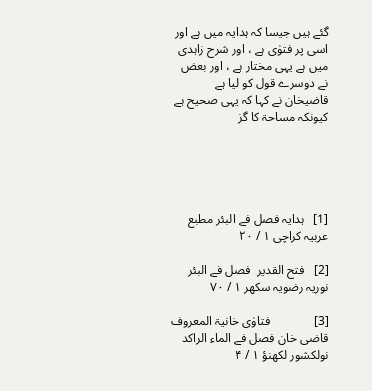گئے ہیں جیسا کہ ہدایہ میں ہے اور اسی پر فتوٰی ہے ، اور شرح زاہدی میں ہے یہی مختار ہے ، اور بعض نے دوسرے قول کو لیا ہے قاضیخان نے کہا کہ یہی صحیح ہے کیونکہ مساحۃ کا گز





[1]   ہدایہ فصل فے البئر مطبع عربیہ کراچی ۱ / ۲۰

[2]   فتح القدیر  فصل فے البئر نوریہ رضویہ سکھر ۱ / ۷۰

[3]              فتاوٰی خانیۃ المعروف قاضی خان فصل فے الماء الراکد نولکشور لکھنؤ ۱ / ۴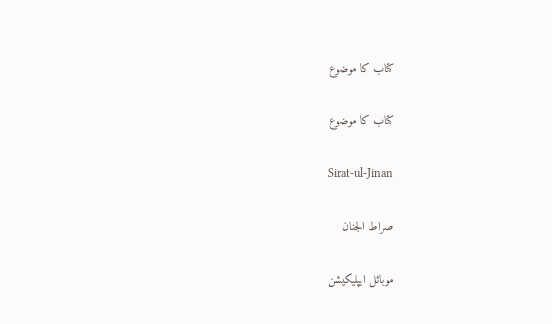کتاب کا موضوع

کتاب کا موضوع

Sirat-ul-Jinan

صراط الجنان

موبائل ایپلیکیشن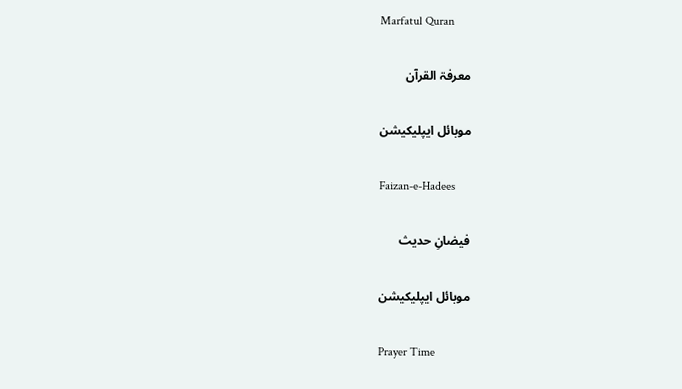Marfatul Quran

معرفۃ القرآن

موبائل ایپلیکیشن

Faizan-e-Hadees

فیضانِ حدیث

موبائل ایپلیکیشن

Prayer Time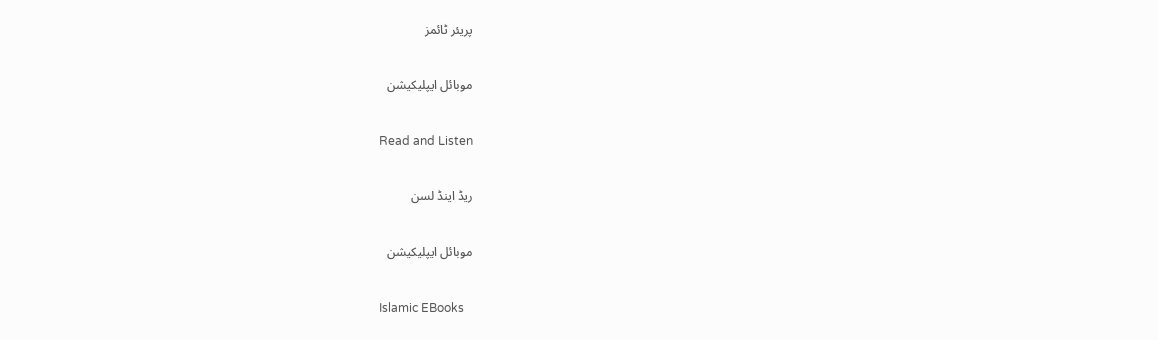پریئر ٹائمز

موبائل ایپلیکیشن

Read and Listen

ریڈ اینڈ لسن

موبائل ایپلیکیشن

Islamic EBooks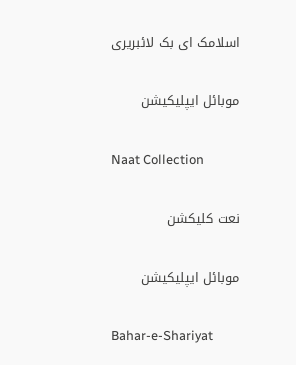اسلامک ای بک لائبریری

موبائل ایپلیکیشن

Naat Collection

نعت کلیکشن

موبائل ایپلیکیشن

Bahar-e-Shariyat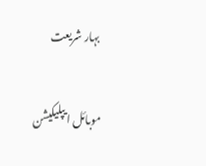بہار شریعت

موبائل ایپلیکیشن